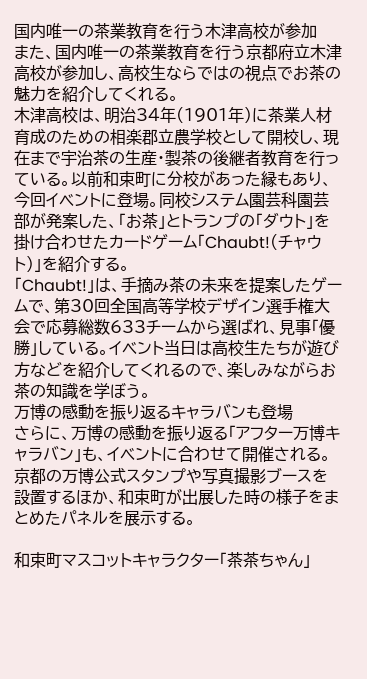国内唯一の茶業教育を行う木津高校が参加
また、国内唯一の茶業教育を行う京都府立木津高校が参加し、高校生ならではの視点でお茶の魅力を紹介してくれる。
木津高校は、明治34年(1901年)に茶業人材育成のための相楽郡立農学校として開校し、現在まで宇治茶の生産・製茶の後継者教育を行っている。以前和束町に分校があった縁もあり、今回イベントに登場。同校システム園芸科園芸部が発案した、「お茶」とトランプの「ダウト」を掛け合わせたカードゲーム「Chaubt!(チャウト)」を紹介する。
「Chaubt!」は、手摘み茶の未来を提案したゲームで、第30回全国高等学校デザイン選手権大会で応募総数633チームから選ばれ、見事「優勝」している。イベント当日は高校生たちが遊び方などを紹介してくれるので、楽しみながらお茶の知識を学ぼう。
万博の感動を振り返るキャラバンも登場
さらに、万博の感動を振り返る「アフター万博キャラバン」も、イベントに合わせて開催される。京都の万博公式スタンプや写真撮影ブースを設置するほか、和束町が出展した時の様子をまとめたパネルを展示する。

和束町マスコットキャラクター「茶茶ちゃん」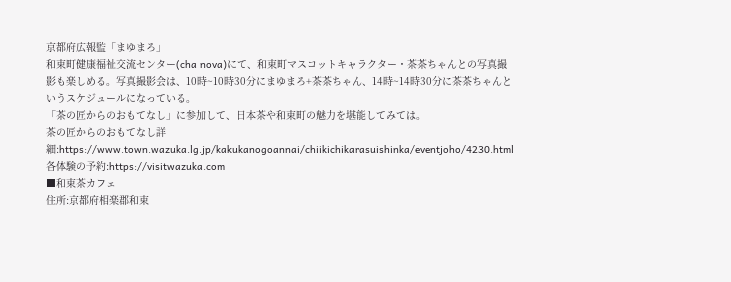京都府広報監「まゆまろ」
和束町健康福祉交流センター(cha nova)にて、和束町マスコットキャラクター・茶茶ちゃんとの写真撮影も楽しめる。写真撮影会は、10時~10時30分にまゆまろ+茶茶ちゃん、14時~14時30分に茶茶ちゃんというスケジュールになっている。
「茶の匠からのおもてなし」に参加して、日本茶や和束町の魅力を堪能してみては。
茶の匠からのおもてなし詳細:https://www.town.wazuka.lg.jp/kakukanogoannai/chiikichikarasuishinka/eventjoho/4230.html
各体験の予約:https://visitwazuka.com
■和束茶カフェ
住所:京都府相楽郡和束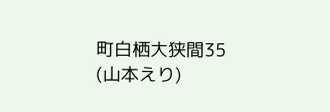町白栖大狭間35
(山本えり)